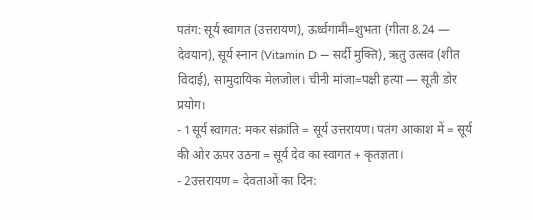पतंग: सूर्य स्वागत (उत्तरायण), ऊर्ध्वगामी=शुभता (गीता 8.24 — देवयान), सूर्य स्नान (Vitamin D — सर्दी मुक्ति), ऋतु उत्सव (शीत विदाई), सामुदायिक मेलजोल। चीनी मांजा=पक्षी हत्या — सूती डोर प्रयोग।
- 1सूर्य स्वागत: मकर संक्रांति = सूर्य उत्तरायण। पतंग आकाश में = सूर्य की ओर ऊपर उठना = सूर्य देव का स्वागत + कृतज्ञता।
- 2उत्तरायण = देवताओं का दिन: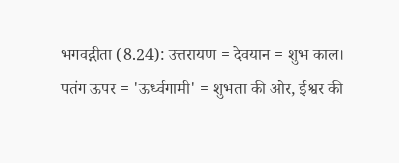भगवद्गीता (8.24): उत्तरायण = देवयान = शुभ काल। पतंग ऊपर = 'ऊर्ध्वगामी' = शुभता की ओर, ईश्वर की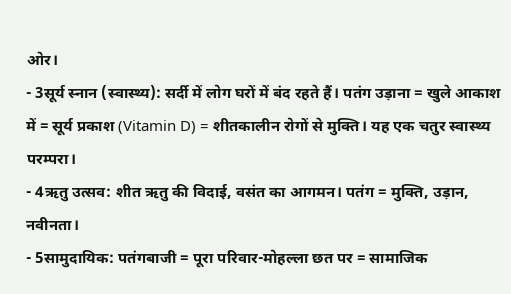ओर।
- 3सूर्य स्नान (स्वास्थ्य): सर्दी में लोग घरों में बंद रहते हैं। पतंग उड़ाना = खुले आकाश में = सूर्य प्रकाश (Vitamin D) = शीतकालीन रोगों से मुक्ति। यह एक चतुर स्वास्थ्य परम्परा।
- 4ऋतु उत्सव: शीत ऋतु की विदाई, वसंत का आगमन। पतंग = मुक्ति, उड़ान, नवीनता।
- 5सामुदायिक: पतंगबाजी = पूरा परिवार-मोहल्ला छत पर = सामाजिक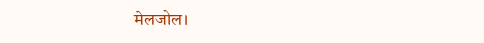मेलजोल।